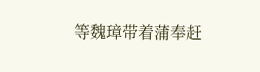等魏璋带着蒲奉赶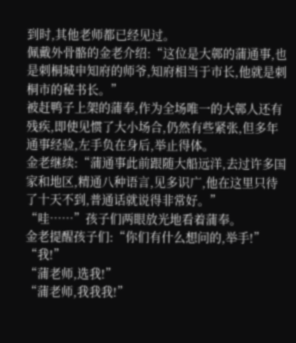到时,其他老师都已经见过。
佩戴外骨骼的金老介绍:“这位是大鄣的蒲通事,也是刺桐城申知府的师爷,知府相当于市长,他就是刺桐市的秘书长。”
被赶鸭子上架的蒲奉,作为全场唯一的大鄣人还有残疾,即使见惯了大小场合,仍然有些紧张,但多年通事经验,左手负在身后,举止得体。
金老继续:“蒲通事此前跟随大船远洋,去过许多国家和地区,精通八种语言,见多识广,他在这里只待了十天不到,普通话就说得非常好。”
“哇……”孩子们两眼放光地看着蒲奉。
金老提醒孩子们:“你们有什么想问的,举手!”
“我!”
“蒲老师,选我!”
“蒲老师,我我我!”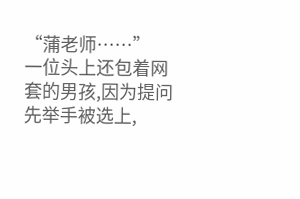“蒲老师……”
一位头上还包着网套的男孩,因为提问先举手被选上,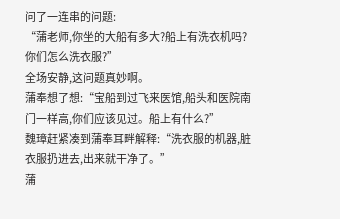问了一连串的问题:
“蒲老师,你坐的大船有多大?船上有洗衣机吗?你们怎么洗衣服?”
全场安静,这问题真妙啊。
蒲奉想了想:“宝船到过飞来医馆,船头和医院南门一样高,你们应该见过。船上有什么?”
魏璋赶紧凑到蒲奉耳畔解释:“洗衣服的机器,脏衣服扔进去,出来就干净了。”
蒲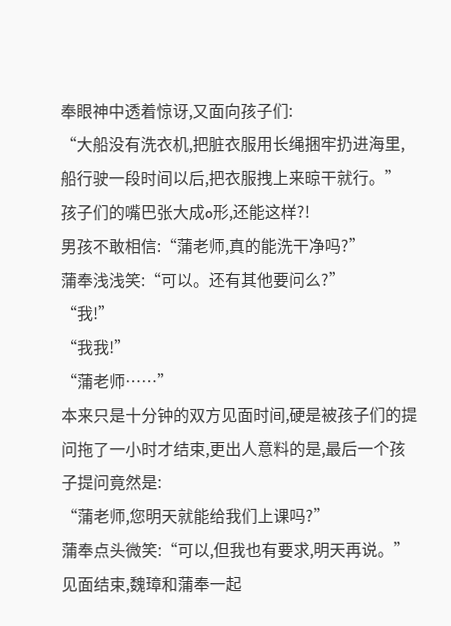奉眼神中透着惊讶,又面向孩子们:
“大船没有洗衣机,把脏衣服用长绳捆牢扔进海里,船行驶一段时间以后,把衣服拽上来晾干就行。”
孩子们的嘴巴张大成o形,还能这样?!
男孩不敢相信:“蒲老师,真的能洗干净吗?”
蒲奉浅浅笑:“可以。还有其他要问么?”
“我!”
“我我!”
“蒲老师……”
本来只是十分钟的双方见面时间,硬是被孩子们的提问拖了一小时才结束,更出人意料的是,最后一个孩子提问竟然是:
“蒲老师,您明天就能给我们上课吗?”
蒲奉点头微笑:“可以,但我也有要求,明天再说。”
见面结束,魏璋和蒲奉一起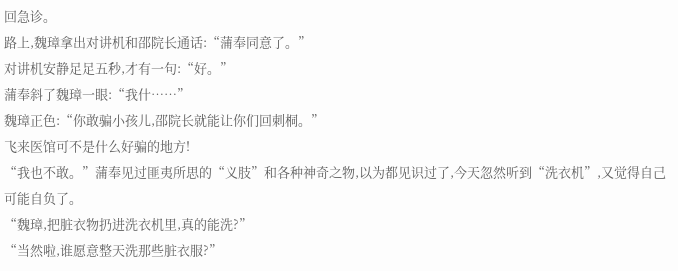回急诊。
路上,魏璋拿出对讲机和邵院长通话:“蒲奉同意了。”
对讲机安静足足五秒,才有一句:“好。”
蒲奉斜了魏璋一眼:“我什……”
魏璋正色:“你敢骗小孩儿,邵院长就能让你们回刺桐。”
飞来医馆可不是什么好骗的地方!
“我也不敢。”蒲奉见过匪夷所思的“义肢”和各种神奇之物,以为都见识过了,今天忽然听到“洗衣机”,又觉得自己可能自负了。
“魏璋,把脏衣物扔进洗衣机里,真的能洗?”
“当然啦,谁愿意整天洗那些脏衣服?”